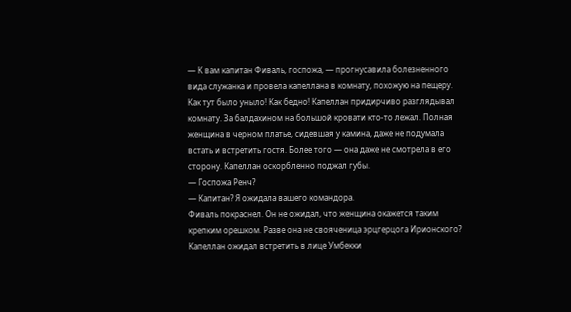— К вам капитан Фиваль, госпожа, — прогнусавила болезненного вида служанка и провела капеллана в комнату, похожую на пещеру. Как тут было уныло! Как бедно! Капеллан придирчиво разглядывал комнату. За балдахином на большой кровати кто-то лежал. Полная женщина в черном платье, сидевшая у камина, даже не подумала встать и встретить гостя. Более того — она даже не смотрела в его сторону. Капеллан оскорбленно поджал губы.
— Госпожа Ренч?
— Капитан? Я ожидала вашего командора.
Фиваль покраснел. Он не ожидал, что женщина окажется таким крепким орешком. Разве она не свояченица эрцгерцога Ирионского? Капеллан ожидал встретить в лице Умбекки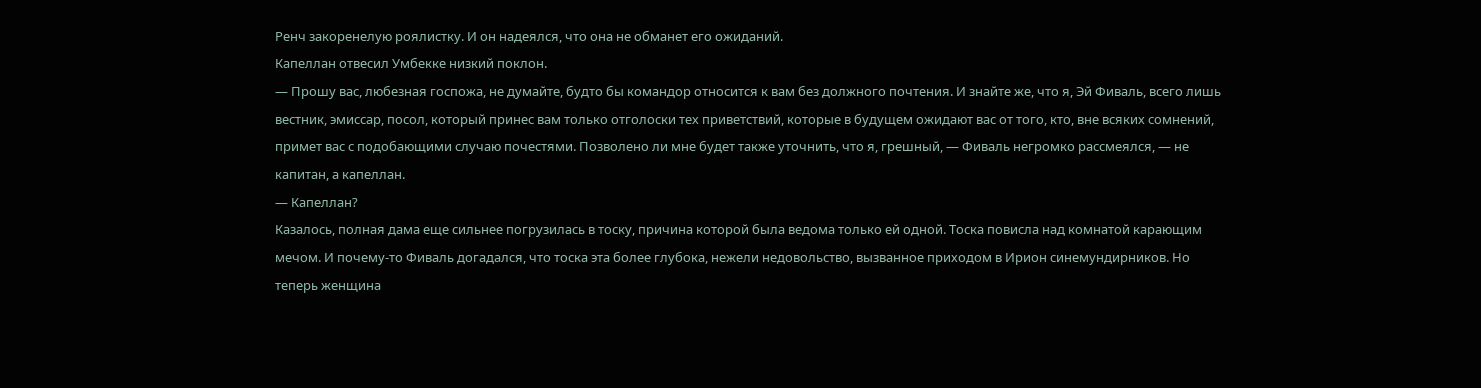Ренч закоренелую роялистку. И он надеялся, что она не обманет его ожиданий.
Капеллан отвесил Умбекке низкий поклон.
— Прошу вас, любезная госпожа, не думайте, будто бы командор относится к вам без должного почтения. И знайте же, что я, Эй Фиваль, всего лишь вестник, эмиссар, посол, который принес вам только отголоски тех приветствий, которые в будущем ожидают вас от того, кто, вне всяких сомнений, примет вас с подобающими случаю почестями. Позволено ли мне будет также уточнить, что я, грешный, — Фиваль негромко рассмеялся, — не капитан, а капеллан.
— Капеллан?
Казалось, полная дама еще сильнее погрузилась в тоску, причина которой была ведома только ей одной. Тоска повисла над комнатой карающим мечом. И почему-то Фиваль догадался, что тоска эта более глубока, нежели недовольство, вызванное приходом в Ирион синемундирников. Но теперь женщина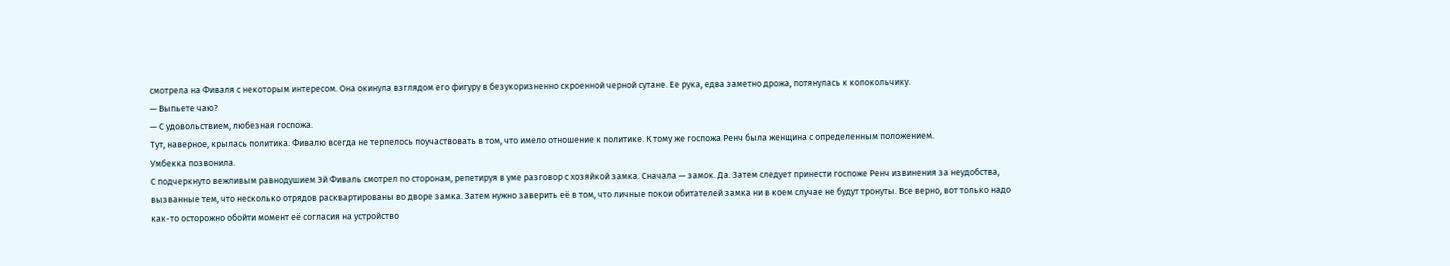смотрела на Фиваля с некоторым интересом. Она окинула взглядом его фигуру в безукоризненно скроенной черной сутане. Ее рука, едва заметно дрожа, потянулась к колокольчику.
— Выпьете чаю?
— С удовольствием, любезная госпожа.
Тут, наверное, крылась политика. Фивалю всегда не терпелось поучаствовать в том, что имело отношение к политике. К тому же госпожа Ренч была женщина с определенным положением.
Умбекка позвонила.
С подчеркнуто вежливым равнодушием Эй Фиваль смотрел по сторонам, репетируя в уме разговор с хозяйкой замка. Сначала — замок. Да. Затем следует принести госпоже Ренч извинения за неудобства, вызванные тем, что несколько отрядов расквартированы во дворе замка. Затем нужно заверить её в том, что личные покои обитателей замка ни в коем случае не будут тронуты. Все верно, вот только надо как-то осторожно обойти момент её согласия на устройство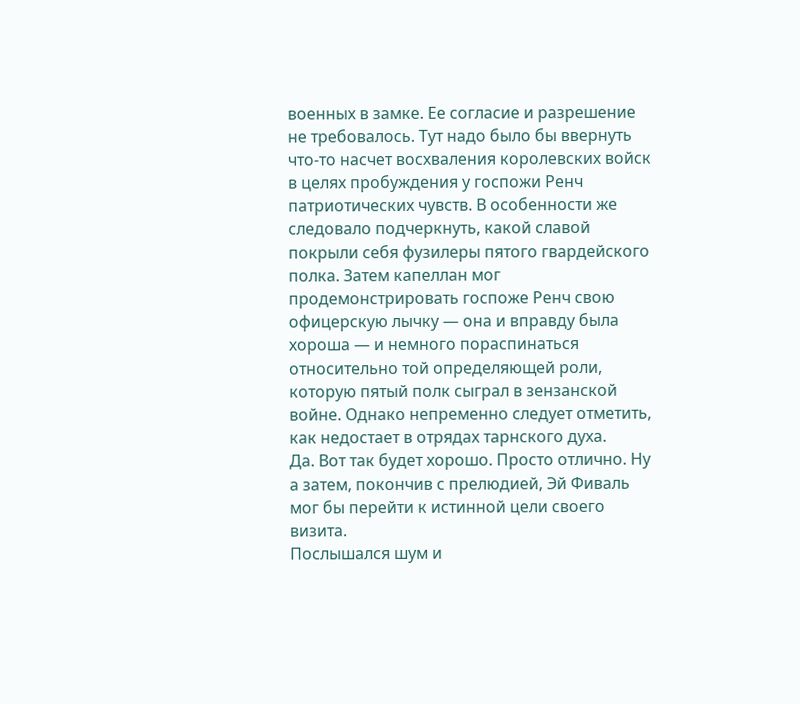военных в замке. Ее согласие и разрешение не требовалось. Тут надо было бы ввернуть что-то насчет восхваления королевских войск в целях пробуждения у госпожи Ренч патриотических чувств. В особенности же следовало подчеркнуть, какой славой покрыли себя фузилеры пятого гвардейского полка. Затем капеллан мог продемонстрировать госпоже Ренч свою офицерскую лычку — она и вправду была хороша — и немного пораспинаться относительно той определяющей роли, которую пятый полк сыграл в зензанской войне. Однако непременно следует отметить, как недостает в отрядах тарнского духа.
Да. Вот так будет хорошо. Просто отлично. Ну а затем, покончив с прелюдией, Эй Фиваль мог бы перейти к истинной цели своего визита.
Послышался шум и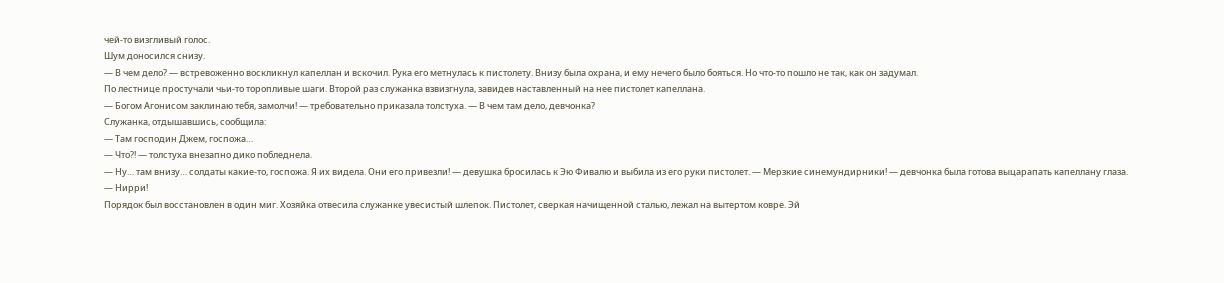чей-то визгливый голос.
Шум доносился снизу.
— В чем дело? — встревоженно воскликнул капеллан и вскочил. Рука его метнулась к пистолету. Внизу была охрана, и ему нечего было бояться. Но что-то пошло не так, как он задумал.
По лестнице простучали чьи-то торопливые шаги. Второй раз служанка взвизгнула, завидев наставленный на нее пистолет капеллана.
— Богом Агонисом заклинаю тебя, замолчи! — требовательно приказала толстуха. — В чем там дело, девчонка?
Служанка, отдышавшись, сообщила:
— Там господин Джем, госпожа…
— Что?! — толстуха внезапно дико побледнела.
— Ну… там внизу… солдаты какие-то, госпожа. Я их видела. Они его привезли! — девушка бросилась к Эю Фивалю и выбила из его руки пистолет. — Мерзкие синемундирники! — девчонка была готова выцарапать капеллану глаза.
— Нирри!
Порядок был восстановлен в один миг. Хозяйка отвесила служанке увесистый шлепок. Пистолет, сверкая начищенной сталью, лежал на вытертом ковре. Эй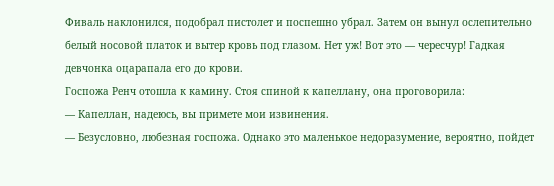Фиваль наклонился, подобрал пистолет и поспешно убрал. Затем он вынул ослепительно белый носовой платок и вытер кровь под глазом. Нет уж! Вот это — чересчур! Гадкая девчонка оцарапала его до крови.
Госпожа Ренч отошла к камину. Стоя спиной к капеллану, она проговорила:
— Капеллан, надеюсь, вы примете мои извинения.
— Безусловно, любезная госпожа. Однако это маленькое недоразумение, вероятно, пойдет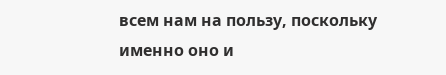всем нам на пользу, поскольку именно оно и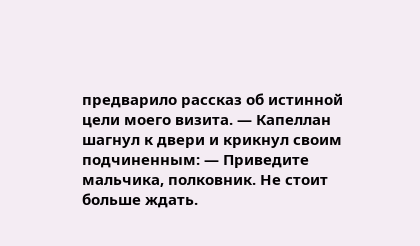предварило рассказ об истинной цели моего визита. — Капеллан шагнул к двери и крикнул своим подчиненным: — Приведите мальчика, полковник. Не стоит больше ждать.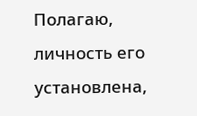Полагаю, личность его установлена,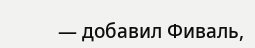— добавил Фиваль,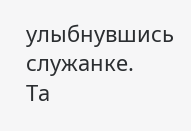улыбнувшись служанке.
Та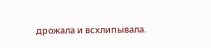дрожала и всхлипывала.